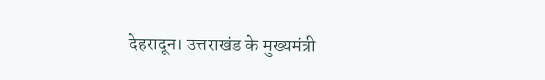देहरादून। उत्तराखंड के मुख्यमंत्री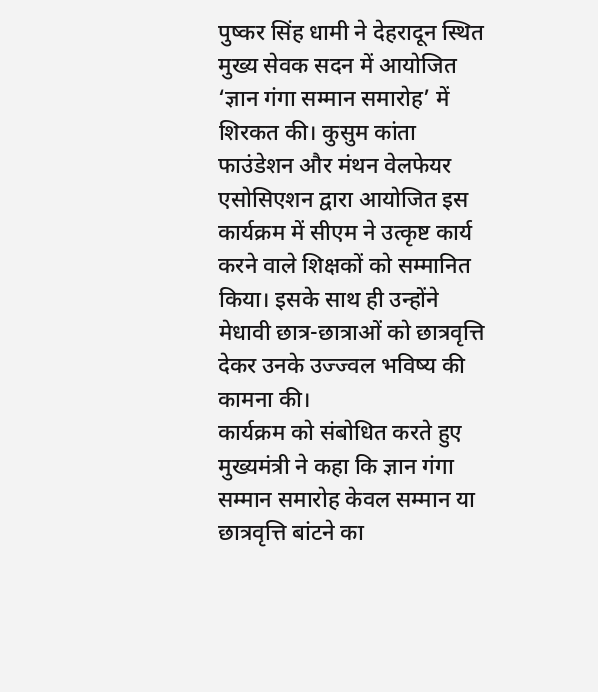पुष्कर सिंह धामी ने देहरादून स्थित मुख्य सेवक सदन में आयोजित ‘ज्ञान गंगा सम्मान समारोह’ में शिरकत की। कुसुम कांता फाउंडेशन और मंथन वेलफेयर एसोसिएशन द्वारा आयोजित इस कार्यक्रम में सीएम ने उत्कृष्ट कार्य करने वाले शिक्षकों को सम्मानित किया। इसके साथ ही उन्होंने मेधावी छात्र-छात्राओं को छात्रवृत्ति देकर उनके उज्ज्वल भविष्य की कामना की।
कार्यक्रम को संबोधित करते हुए मुख्यमंत्री ने कहा कि ज्ञान गंगा सम्मान समारोह केवल सम्मान या छात्रवृत्ति बांटने का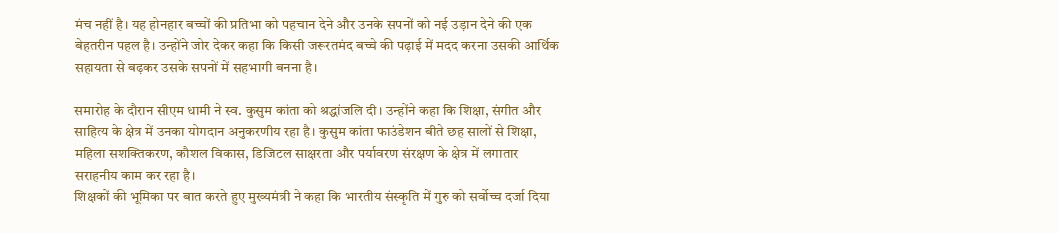मंच नहीं है। यह होनहार बच्चों की प्रतिभा को पहचान देने और उनके सपनों को नई उड़ान देने की एक बेहतरीन पहल है। उन्होंने जोर देकर कहा कि किसी जरूरतमंद बच्चे की पढ़ाई में मदद करना उसकी आर्थिक सहायता से बढ़कर उसके सपनों में सहभागी बनना है।

समारोह के दौरान सीएम धामी ने स्व. कुसुम कांता को श्रद्धांजलि दी। उन्होंने कहा कि शिक्षा, संगीत और साहित्य के क्षेत्र में उनका योगदान अनुकरणीय रहा है। कुसुम कांता फाउंडेशन बीते छह सालों से शिक्षा, महिला सशक्तिकरण, कौशल विकास, डिजिटल साक्षरता और पर्यावरण संरक्षण के क्षेत्र में लगातार सराहनीय काम कर रहा है।
शिक्षकों की भूमिका पर बात करते हुए मुख्यमंत्री ने कहा कि भारतीय संस्कृति में गुरु को सर्वोच्च दर्जा दिया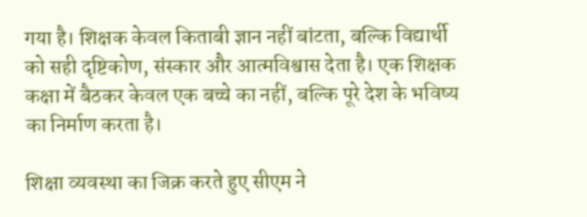गया है। शिक्षक केवल किताबी ज्ञान नहीं बांटता, बल्कि विद्यार्थी को सही दृष्टिकोण, संस्कार और आत्मविश्वास देता है। एक शिक्षक कक्षा में बैठकर केवल एक बच्चे का नहीं, बल्कि पूरे देश के भविष्य का निर्माण करता है।

शिक्षा व्यवस्था का जिक्र करते हुए सीएम ने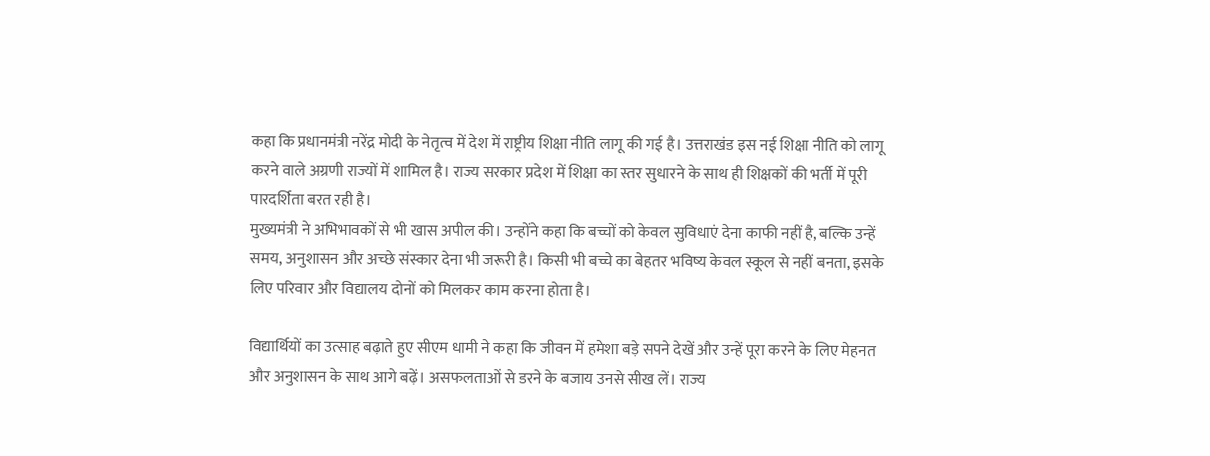कहा कि प्रधानमंत्री नरेंद्र मोदी के नेतृत्व में देश में राष्ट्रीय शिक्षा नीति लागू की गई है। उत्तराखंड इस नई शिक्षा नीति को लागू करने वाले अग्रणी राज्यों में शामिल है। राज्य सरकार प्रदेश में शिक्षा का स्तर सुधारने के साथ ही शिक्षकों की भर्ती में पूरी पारदर्शिता बरत रही है।
मुख्यमंत्री ने अभिभावकों से भी खास अपील की। उन्होंने कहा कि बच्चों को केवल सुविधाएं देना काफी नहीं है, बल्कि उन्हें समय, अनुशासन और अच्छे संस्कार देना भी जरूरी है। किसी भी बच्चे का बेहतर भविष्य केवल स्कूल से नहीं बनता, इसके लिए परिवार और विद्यालय दोनों को मिलकर काम करना होता है।

विद्यार्थियों का उत्साह बढ़ाते हुए सीएम धामी ने कहा कि जीवन में हमेशा बड़े सपने देखें और उन्हें पूरा करने के लिए मेहनत और अनुशासन के साथ आगे बढ़ें। असफलताओं से डरने के बजाय उनसे सीख लें। राज्य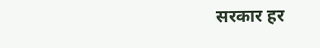सरकार हर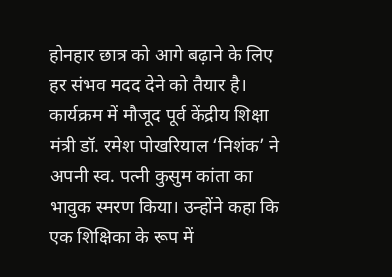होनहार छात्र को आगे बढ़ाने के लिए हर संभव मदद देने को तैयार है।
कार्यक्रम में मौजूद पूर्व केंद्रीय शिक्षा मंत्री डॉ. रमेश पोखरियाल ‘निशंक’ ने अपनी स्व. पत्नी कुसुम कांता का भावुक स्मरण किया। उन्होंने कहा कि एक शिक्षिका के रूप में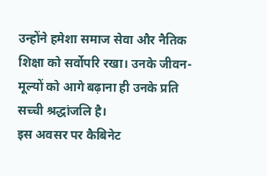उन्होंने हमेशा समाज सेवा और नैतिक शिक्षा को सर्वोपरि रखा। उनके जीवन-मूल्यों को आगे बढ़ाना ही उनके प्रति सच्ची श्रद्धांजलि है।
इस अवसर पर कैबिनेट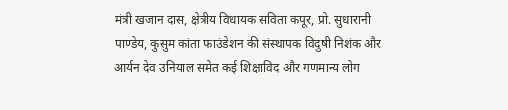मंत्री खजान दास, क्षेत्रीय विधायक सविता कपूर, प्रो. सुधारानी पाण्डेय, कुसुम कांता फाउंडेशन की संस्थापक विदुषी निशंक और आर्यन देव उनियाल समेत कई शिक्षाविद और गणमान्य लोग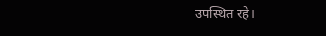उपस्थित रहे।